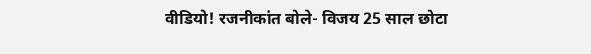वीडियो! रजनीकांत बोले- विजय 25 साल छोटा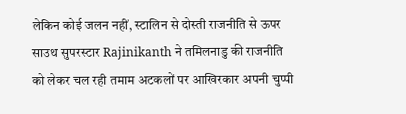लेकिन कोई जलन नहीं, स्टालिन से दोस्ती राजनीति से ऊपर
साउथ सुपरस्टार Rajinikanth ने तमिलनाडु की राजनीति को लेकर चल रही तमाम अटकलों पर आखिरकार अपनी चुप्पी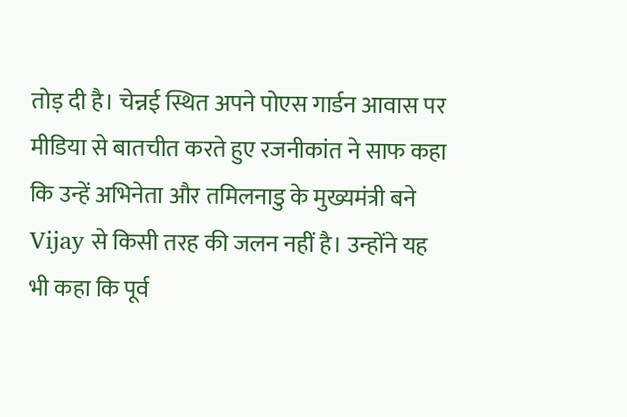तोड़ दी है। चेन्नई स्थित अपने पोएस गार्डन आवास पर मीडिया से बातचीत करते हुए रजनीकांत ने साफ कहा कि उन्हें अभिनेता और तमिलनाडु के मुख्यमंत्री बने Vijay से किसी तरह की जलन नहीं है। उन्होंने यह भी कहा कि पूर्व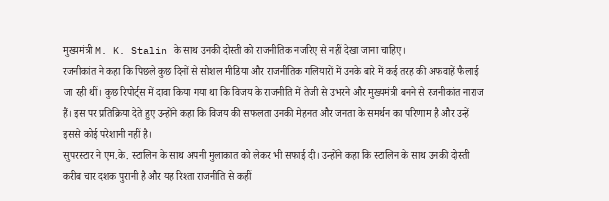मुख्यमंत्री M. K. Stalin के साथ उनकी दोस्ती को राजनीतिक नजरिए से नहीं देखा जाना चाहिए।
रजनीकांत ने कहा कि पिछले कुछ दिनों से सोशल मीडिया और राजनीतिक गलियारों में उनके बारे में कई तरह की अफवाहें फैलाई जा रही थीं। कुछ रिपोर्ट्स में दावा किया गया था कि विजय के राजनीति में तेजी से उभरने और मुख्यमंत्री बनने से रजनीकांत नाराज हैं। इस पर प्रतिक्रिया देते हुए उन्होंने कहा कि विजय की सफलता उनकी मेहनत और जनता के समर्थन का परिणाम है और उन्हें इससे कोई परेशानी नहीं है।
सुपरस्टार ने एम.के. स्टालिन के साथ अपनी मुलाकात को लेकर भी सफाई दी। उन्होंने कहा कि स्टालिन के साथ उनकी दोस्ती करीब चार दशक पुरानी है और यह रिश्ता राजनीति से कहीं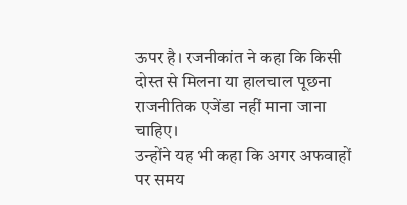ऊपर है। रजनीकांत ने कहा कि किसी दोस्त से मिलना या हालचाल पूछना राजनीतिक एजेंडा नहीं माना जाना चाहिए।
उन्होंने यह भी कहा कि अगर अफवाहों पर समय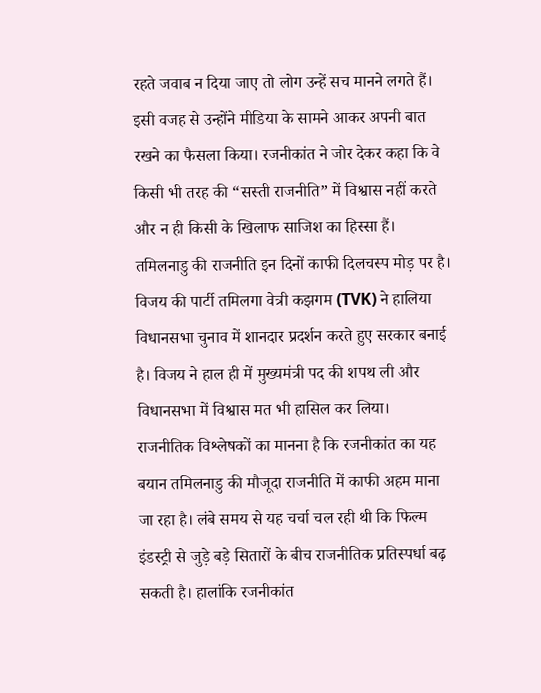रहते जवाब न दिया जाए तो लोग उन्हें सच मानने लगते हैं। इसी वजह से उन्होंने मीडिया के सामने आकर अपनी बात रखने का फैसला किया। रजनीकांत ने जोर देकर कहा कि वे किसी भी तरह की “सस्ती राजनीति” में विश्वास नहीं करते और न ही किसी के खिलाफ साजिश का हिस्सा हैं।
तमिलनाडु की राजनीति इन दिनों काफी दिलचस्प मोड़ पर है। विजय की पार्टी तमिलगा वेत्री कझगम (TVK) ने हालिया विधानसभा चुनाव में शानदार प्रदर्शन करते हुए सरकार बनाई है। विजय ने हाल ही में मुख्यमंत्री पद की शपथ ली और विधानसभा में विश्वास मत भी हासिल कर लिया।
राजनीतिक विश्लेषकों का मानना है कि रजनीकांत का यह बयान तमिलनाडु की मौजूदा राजनीति में काफी अहम माना जा रहा है। लंबे समय से यह चर्चा चल रही थी कि फिल्म इंडस्ट्री से जुड़े बड़े सितारों के बीच राजनीतिक प्रतिस्पर्धा बढ़ सकती है। हालांकि रजनीकांत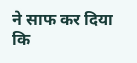ने साफ कर दिया कि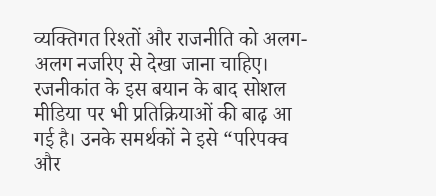व्यक्तिगत रिश्तों और राजनीति को अलग-अलग नजरिए से देखा जाना चाहिए।
रजनीकांत के इस बयान के बाद सोशल मीडिया पर भी प्रतिक्रियाओं की बाढ़ आ गई है। उनके समर्थकों ने इसे “परिपक्व और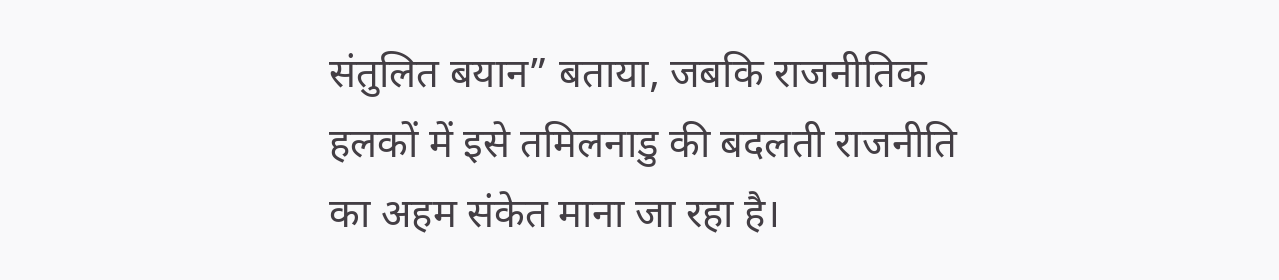संतुलित बयान” बताया, जबकि राजनीतिक हलकों में इसे तमिलनाडु की बदलती राजनीति का अहम संकेत माना जा रहा है।